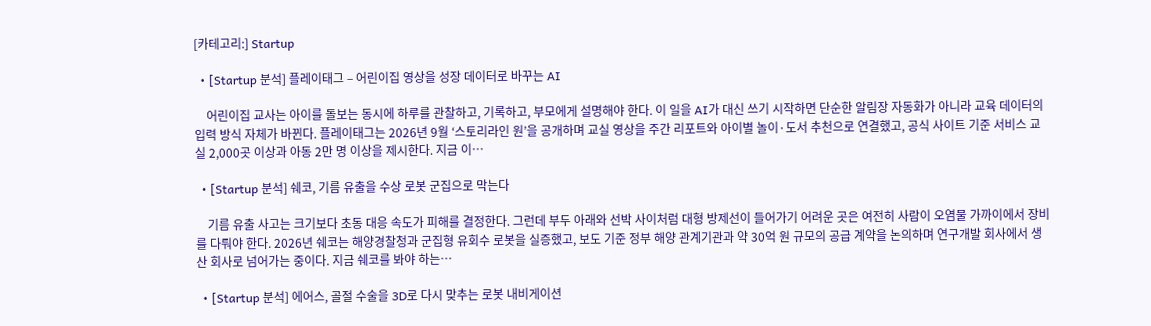[카테고리:] Startup

  • [Startup 분석] 플레이태그 – 어린이집 영상을 성장 데이터로 바꾸는 AI

    어린이집 교사는 아이를 돌보는 동시에 하루를 관찰하고, 기록하고, 부모에게 설명해야 한다. 이 일을 AI가 대신 쓰기 시작하면 단순한 알림장 자동화가 아니라 교육 데이터의 입력 방식 자체가 바뀐다. 플레이태그는 2026년 9월 ‘스토리라인 원’을 공개하며 교실 영상을 주간 리포트와 아이별 놀이·도서 추천으로 연결했고, 공식 사이트 기준 서비스 교실 2,000곳 이상과 아동 2만 명 이상을 제시한다. 지금 이…

  • [Startup 분석] 쉐코, 기름 유출을 수상 로봇 군집으로 막는다

    기름 유출 사고는 크기보다 초동 대응 속도가 피해를 결정한다. 그런데 부두 아래와 선박 사이처럼 대형 방제선이 들어가기 어려운 곳은 여전히 사람이 오염물 가까이에서 장비를 다뤄야 한다. 2026년 쉐코는 해양경찰청과 군집형 유회수 로봇을 실증했고, 보도 기준 정부 해양 관계기관과 약 30억 원 규모의 공급 계약을 논의하며 연구개발 회사에서 생산 회사로 넘어가는 중이다. 지금 쉐코를 봐야 하는…

  • [Startup 분석] 에어스, 골절 수술을 3D로 다시 맞추는 로봇 내비게이션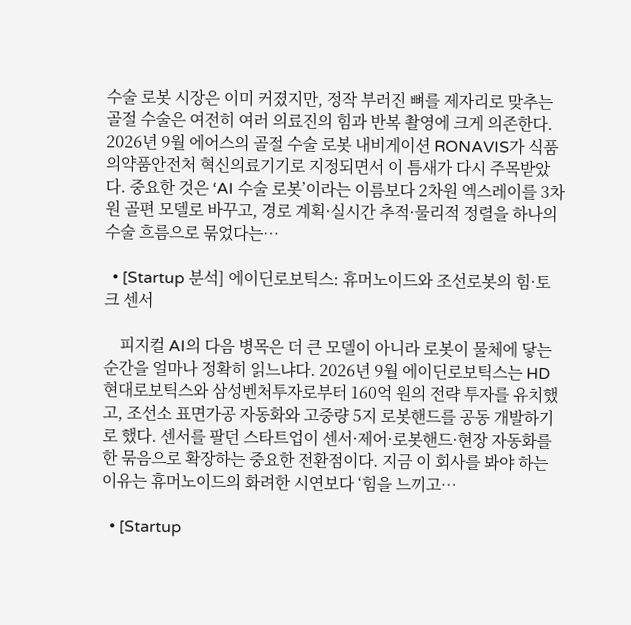수술 로봇 시장은 이미 커졌지만, 정작 부러진 뼈를 제자리로 맞추는 골절 수술은 여전히 여러 의료진의 힘과 반복 촬영에 크게 의존한다. 2026년 9월 에어스의 골절 수술 로봇 내비게이션 RONAVIS가 식품의약품안전처 혁신의료기기로 지정되면서 이 틈새가 다시 주목받았다. 중요한 것은 ‘AI 수술 로봇’이라는 이름보다 2차원 엑스레이를 3차원 골편 모델로 바꾸고, 경로 계획·실시간 추적·물리적 정렬을 하나의 수술 흐름으로 묶었다는…

  • [Startup 분석] 에이딘로보틱스: 휴머노이드와 조선로봇의 힘·토크 센서

    피지컬 AI의 다음 병목은 더 큰 모델이 아니라 로봇이 물체에 닿는 순간을 얼마나 정확히 읽느냐다. 2026년 9월 에이딘로보틱스는 HD현대로보틱스와 삼성벤처투자로부터 160억 원의 전략 투자를 유치했고, 조선소 표면가공 자동화와 고중량 5지 로봇핸드를 공동 개발하기로 했다. 센서를 팔던 스타트업이 센서·제어·로봇핸드·현장 자동화를 한 묶음으로 확장하는 중요한 전환점이다. 지금 이 회사를 봐야 하는 이유는 휴머노이드의 화려한 시연보다 ‘힘을 느끼고…

  • [Startup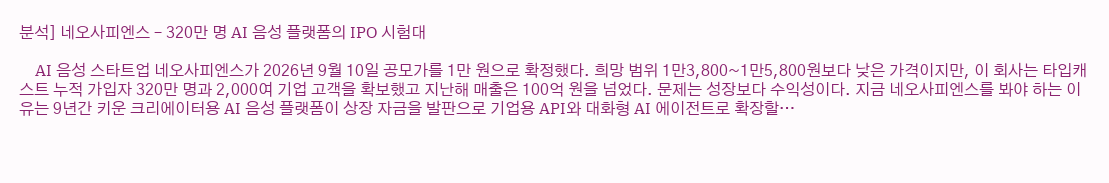분석] 네오사피엔스 – 320만 명 AI 음성 플랫폼의 IPO 시험대

    AI 음성 스타트업 네오사피엔스가 2026년 9월 10일 공모가를 1만 원으로 확정했다. 희망 범위 1만3,800~1만5,800원보다 낮은 가격이지만, 이 회사는 타입캐스트 누적 가입자 320만 명과 2,000여 기업 고객을 확보했고 지난해 매출은 100억 원을 넘었다. 문제는 성장보다 수익성이다. 지금 네오사피엔스를 봐야 하는 이유는 9년간 키운 크리에이터용 AI 음성 플랫폼이 상장 자금을 발판으로 기업용 API와 대화형 AI 에이전트로 확장할…